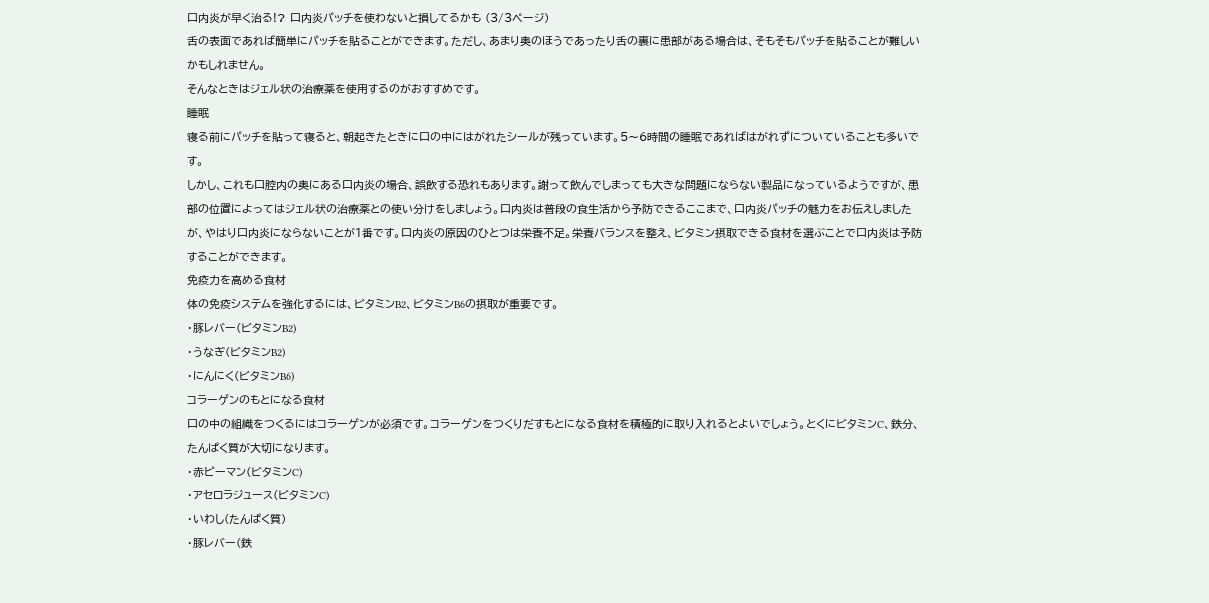口内炎が早く治る!? 口内炎パッチを使わないと損してるかも (3/3ページ)
舌の表面であれば簡単にパッチを貼ることができます。ただし、あまり奥のほうであったり舌の裏に患部がある場合は、そもそもパッチを貼ることが難しいかもしれません。
そんなときはジェル状の治療薬を使用するのがおすすめです。
睡眠
寝る前にパッチを貼って寝ると、朝起きたときに口の中にはがれたシールが残っています。5〜6時間の睡眠であればはがれずについていることも多いです。
しかし、これも口腔内の奥にある口内炎の場合、誤飲する恐れもあります。謝って飲んでしまっても大きな問題にならない製品になっているようですが、患部の位置によってはジェル状の治療薬との使い分けをしましょう。口内炎は普段の食生活から予防できるここまで、口内炎パッチの魅力をお伝えしましたが、やはり口内炎にならないことが1番です。口内炎の原因のひとつは栄養不足。栄養バランスを整え、ビタミン摂取できる食材を選ぶことで口内炎は予防することができます。
免疫力を高める食材
体の免疫システムを強化するには、ビタミンB2、ビタミンB6の摂取が重要です。
・豚レバー(ビタミンB2)
・うなぎ(ビタミンB2)
・にんにく(ビタミンB6)
コラーゲンのもとになる食材
口の中の組織をつくるにはコラーゲンが必須です。コラーゲンをつくりだすもとになる食材を積極的に取り入れるとよいでしょう。とくにビタミンC、鉄分、たんぱく質が大切になります。
・赤ピーマン(ビタミンC)
・アセロラジュース(ビタミンC)
・いわし(たんぱく質)
・豚レバー(鉄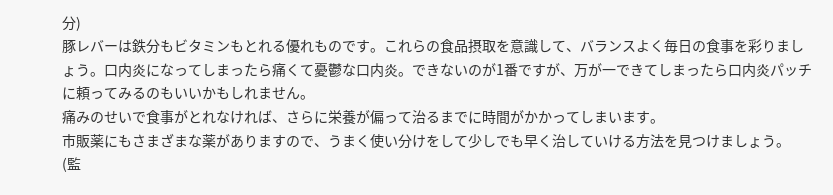分)
豚レバーは鉄分もビタミンもとれる優れものです。これらの食品摂取を意識して、バランスよく毎日の食事を彩りましょう。口内炎になってしまったら痛くて憂鬱な口内炎。できないのが1番ですが、万が一できてしまったら口内炎パッチに頼ってみるのもいいかもしれません。
痛みのせいで食事がとれなければ、さらに栄養が偏って治るまでに時間がかかってしまいます。
市販薬にもさまざまな薬がありますので、うまく使い分けをして少しでも早く治していける方法を見つけましょう。
(監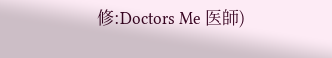修:Doctors Me 医師)